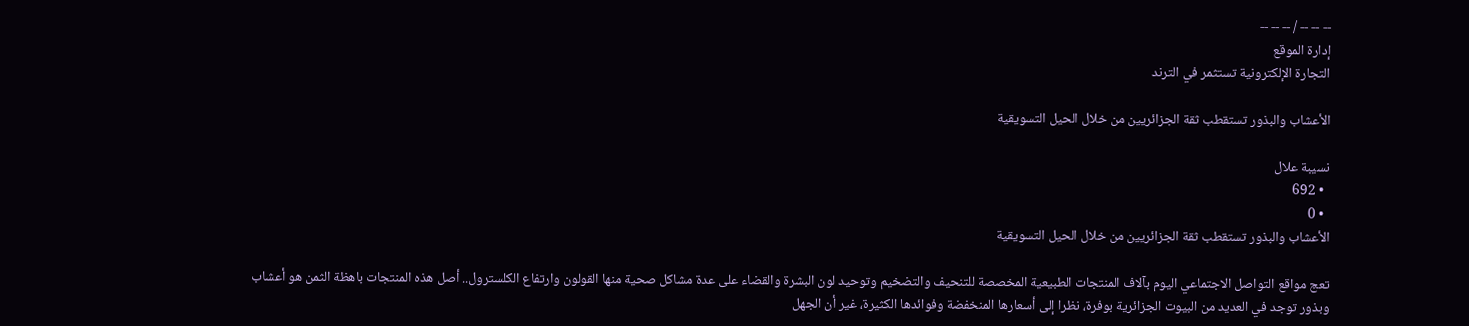-- -- -- / -- -- --
إدارة الموقع
التجارة الإلكترونية تستثمر في الترند

الأعشاب والبذور تستقطب ثقة الجزائريين من خلال الحيل التسويقية

نسيبة علال
  • 692
  • 0
الأعشاب والبذور تستقطب ثقة الجزائريين من خلال الحيل التسويقية

تعج مواقع التواصل الاجتماعي اليوم بآلاف المنتجات الطبيعية المخصصة للتنحيف والتضخيم وتوحيد لون البشرة والقضاء على عدة مشاكل صحية منها القولون وارتفاع الكلسترول.. أصل هذه المنتجات باهظة الثمن هو أعشاب وبذور توجد في العديد من البيوت الجزائرية بوفرة، نظرا إلى أسعارها المنخفضة وفوائدها الكثيرة، غير أن الجهل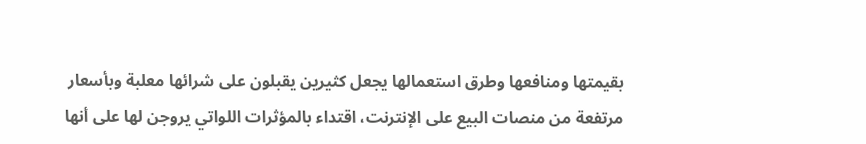بقيمتها ومنافعها وطرق استعمالها يجعل كثيرين يقبلون على شرائها معلبة وبأسعار مرتفعة من منصات البيع على الإنترنت، اقتداء بالمؤثرات اللواتي يروجن لها على أنها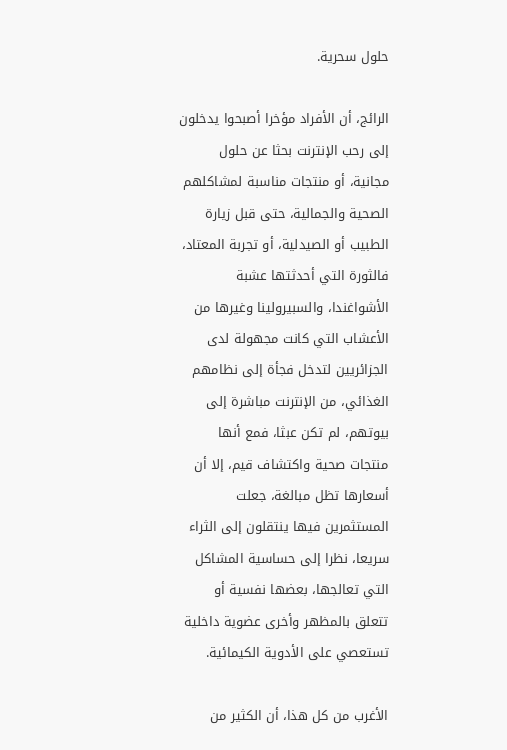حلول سحرية.

الرائج، أن الأفراد مؤخرا أصبحوا يدخلون إلى رحب الإنترنت بحثا عن حلول مجانية، أو منتجات مناسبة لمشاكلهم الصحية والجمالية، حتى قبل زيارة الطبيب أو الصيدلية، أو تجربة المعتاد، فالثورة التي أحدثتها عشبة الأشواغندا، والسبيرولينا وغيرها من الأعشاب التي كانت مجهولة لدى الجزائريين لتدخل فجأة إلى نظامهم الغذائي، من الإنترنت مباشرة إلى بيوتهم، لم تكن عبثا، فمع أنها منتجات صحية واكتشاف قيم، إلا أن أسعارها تظل مبالغة، جعلت المستثمرين فيها ينتقلون إلى الثراء سريعا، نظرا إلى حساسية المشاكل التي تعالجها، بعضها نفسية أو تتعلق بالمظهر وأخرى عضوية داخلية تستعصي على الأدوية الكيمائية.

الأغرب من كل هذا، أن الكثير من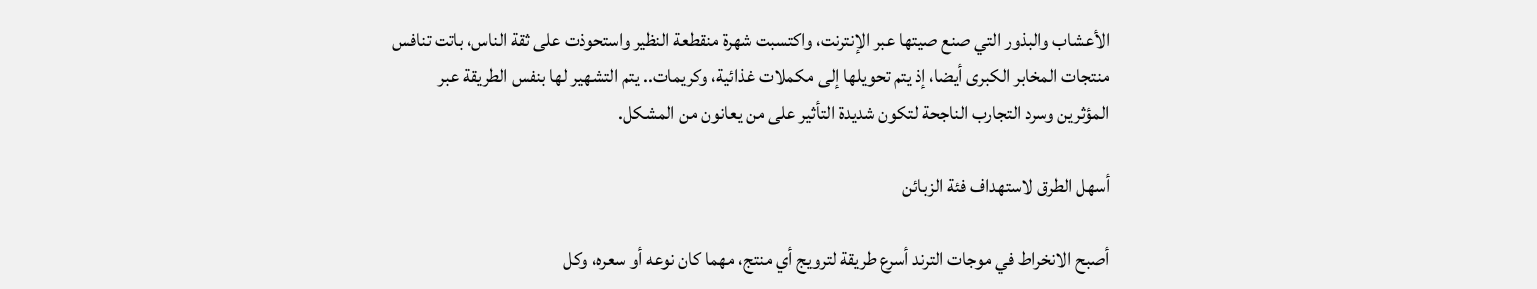الأعشاب والبذور التي صنع صيتها عبر الإنترنت، واكتسبت شهرة منقطعة النظير واستحوذت على ثقة الناس، باتت تنافس منتجات المخابر الكبرى أيضا، إذ يتم تحويلها إلى مكملات غذائية، وكريمات.. يتم التشهير لها بنفس الطريقة عبر المؤثرين وسرد التجارب الناجحة لتكون شديدة التأثير على من يعانون من المشكل.

أسهل الطرق لاستهداف فئة الزبائن

أصبح الانخراط في موجات الترند أسرع طريقة لترويج أي منتج، مهما كان نوعه أو سعره، وكل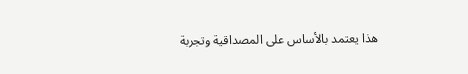هذا يعتمد بالأساس على المصداقية وتجربة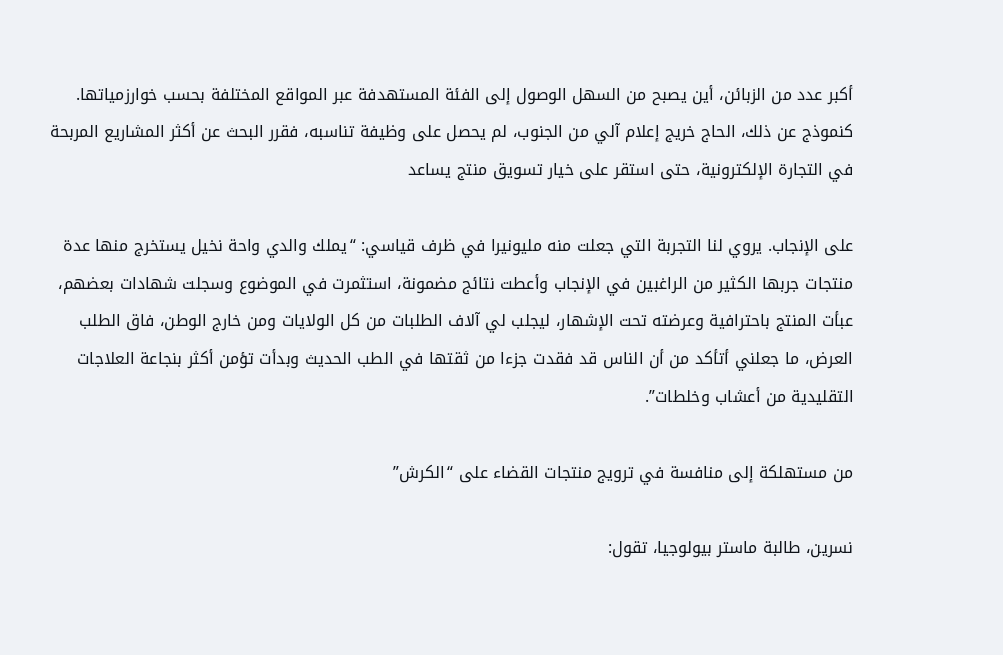أكبر عدد من الزبائن، أين يصبح من السهل الوصول إلى الفئة المستهدفة عبر المواقع المختلفة بحسب خوارزمياتها. كنموذج عن ذلك، الحاج خريج إعلام آلي من الجنوب، لم يحصل على وظيفة تناسبه، فقرر البحث عن أكثر المشاريع المربحة في التجارة الإلكترونية، حتى استقر على خيار تسويق منتج يساعد

على الإنجاب. يروي لنا التجربة التي جعلت منه مليونيرا في ظرف قياسي: “يملك والدي واحة نخيل يستخرج منها عدة منتجات جربها الكثير من الراغبين في الإنجاب وأعطت نتائج مضمونة، استثمرت في الموضوع وسجلت شهادات بعضهم، عبأت المنتج باحترافية وعرضته تحت الإشهار، ليجلب لي آلاف الطلبات من كل الولايات ومن خارج الوطن، فاق الطلب العرض، ما جعلني أتأكد من أن الناس قد فقدت جزءا من ثقتها في الطب الحديث وبدأت تؤمن أكثر بنجاعة العلاجات التقليدية من أعشاب وخلطات”.

من مستهلكة إلى منافسة في ترويج منتجات القضاء على “الكرش”

نسرين، طالبة ماستر بيولوجيا، تقول: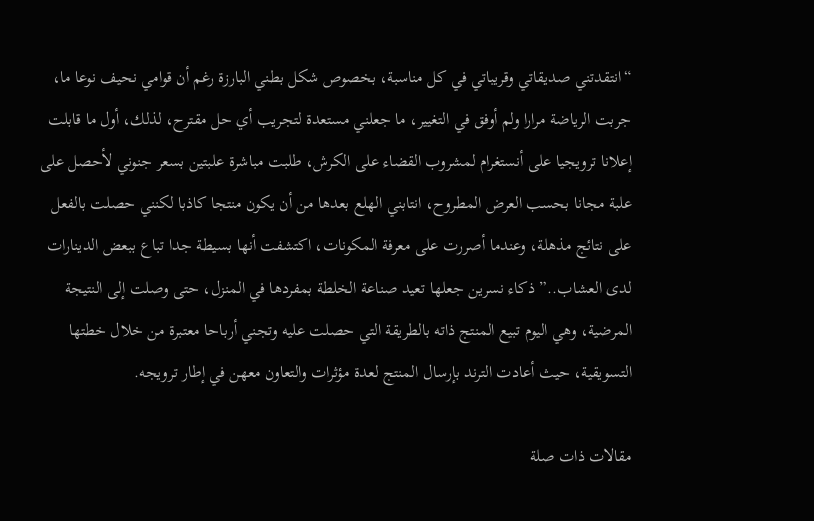“انتقدتني صديقاتي وقريباتي في كل مناسبة، بخصوص شكل بطني البارزة رغم أن قوامي نحيف نوعا ما، جربت الرياضة مرارا ولم أوفق في التغيير، ما جعلني مستعدة لتجريب أي حل مقترح، لذلك، أول ما قابلت إعلانا ترويجيا على أنستغرام لمشروب القضاء على الكرش، طلبت مباشرة علبتين بسعر جنوني لأحصل على علبة مجانا بحسب العرض المطروح، انتابني الهلع بعدها من أن يكون منتجا كاذبا لكنني حصلت بالفعل على نتائج مذهلة، وعندما أصررت على معرفة المكونات، اكتشفت أنها بسيطة جدا تباع ببعض الدينارات لدى العشاب..” ذكاء نسرين جعلها تعيد صناعة الخلطة بمفردها في المنزل، حتى وصلت إلى النتيجة المرضية، وهي اليوم تبيع المنتج ذاته بالطريقة التي حصلت عليه وتجني أرباحا معتبرة من خلال خطتها التسويقية، حيث أعادت الترند بإرسال المنتج لعدة مؤثرات والتعاون معهن في إطار ترويجه.

مقالات ذات صلة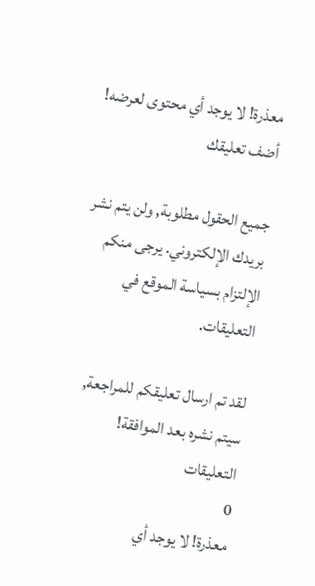معذرة! لا يوجد أي محتوى لعرضه!
أضف تعليقك

جميع الحقول مطلوبة, ولن يتم نشر بريدك الإلكتروني. يرجى منكم الإلتزام بسياسة الموقع في التعليقات.

لقد تم ارسال تعليقكم للمراجعة, سيتم نشره بعد الموافقة!
التعليقات
0
معذرة! لا يوجد أي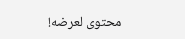محتوى لعرضه!